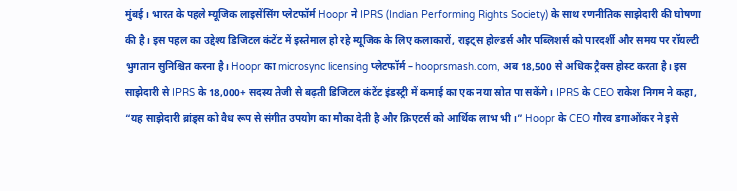मुंबई। भारत के पहले म्यूजिक लाइसेंसिंग प्लेटफॉर्म Hoopr ने IPRS (Indian Performing Rights Society) के साथ रणनीतिक साझेदारी की घोषणा की है। इस पहल का उद्देश्य डिजिटल कंटेंट में इस्तेमाल हो रहे म्यूजिक के लिए कलाकारों, राइट्स होल्डर्स और पब्लिशर्स को पारदर्शी और समय पर रॉयल्टी भुगतान सुनिश्चित करना है। Hoopr का microsync licensing प्लेटफॉर्म – hooprsmash.com, अब 18,500 से अधिक ट्रैक्स होस्ट करता है। इस साझेदारी से IPRS के 18,000+ सदस्य तेजी से बढ़ती डिजिटल कंटेंट इंडस्ट्री में कमाई का एक नया स्रोत पा सकेंगे। IPRS के CEO राकेश निगम ने कहा, “यह साझेदारी ब्रांड्स को वैध रूप से संगीत उपयोग का मौका देती है और क्रिएटर्स को आर्थिक लाभ भी।” Hoopr के CEO गौरव डगाओंकर ने इसे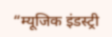“म्यूजिक इंडस्ट्री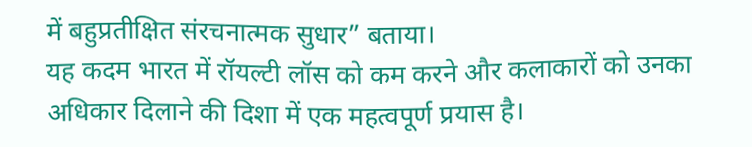में बहुप्रतीक्षित संरचनात्मक सुधार” बताया।
यह कदम भारत में रॉयल्टी लॉस को कम करने और कलाकारों को उनका अधिकार दिलाने की दिशा में एक महत्वपूर्ण प्रयास है।